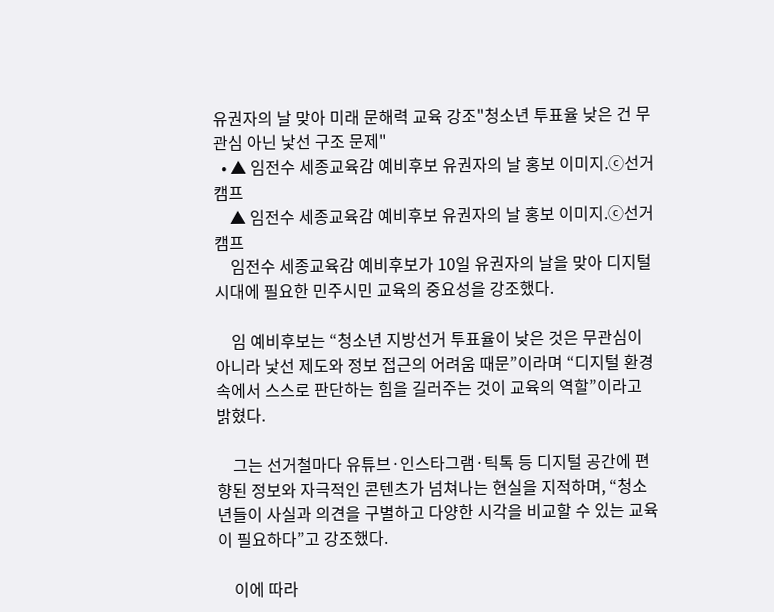유권자의 날 맞아 미래 문해력 교육 강조"청소년 투표율 낮은 건 무관심 아닌 낯선 구조 문제"
  • ▲ 임전수 세종교육감 예비후보 유권자의 날 홍보 이미지.ⓒ선거 캠프
    ▲ 임전수 세종교육감 예비후보 유권자의 날 홍보 이미지.ⓒ선거 캠프
    임전수 세종교육감 예비후보가 10일 유권자의 날을 맞아 디지털 시대에 필요한 민주시민 교육의 중요성을 강조했다.

    임 예비후보는 “청소년 지방선거 투표율이 낮은 것은 무관심이 아니라 낯선 제도와 정보 접근의 어려움 때문”이라며 “디지털 환경 속에서 스스로 판단하는 힘을 길러주는 것이 교육의 역할”이라고 밝혔다.

    그는 선거철마다 유튜브·인스타그램·틱톡 등 디지털 공간에 편향된 정보와 자극적인 콘텐츠가 넘쳐나는 현실을 지적하며, “청소년들이 사실과 의견을 구별하고 다양한 시각을 비교할 수 있는 교육이 필요하다”고 강조했다.

    이에 따라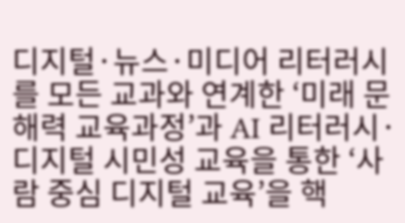디지털·뉴스·미디어 리터러시를 모든 교과와 연계한 ‘미래 문해력 교육과정’과 AI 리터러시·디지털 시민성 교육을 통한 ‘사람 중심 디지털 교육’을 핵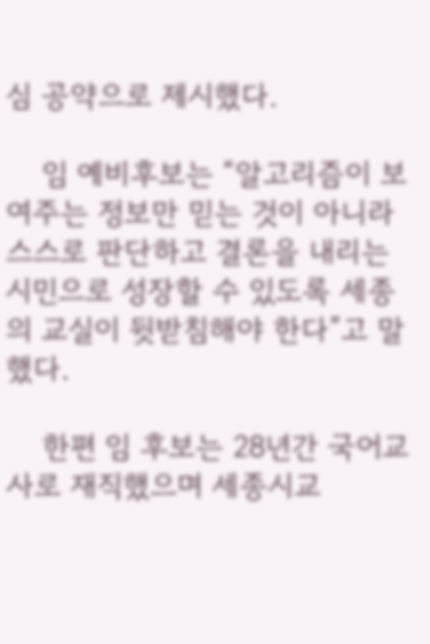심 공약으로 제시했다.

    임 예비후보는 “알고리즘이 보여주는 정보만 믿는 것이 아니라 스스로 판단하고 결론을 내리는 시민으로 성장할 수 있도록 세종의 교실이 뒷받침해야 한다”고 말했다.

    한편 임 후보는 28년간 국어교사로 재직했으며 세종시교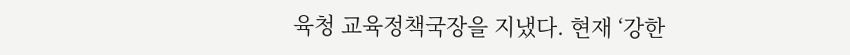육청 교육정책국장을 지냈다. 현재 ‘강한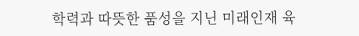학력과 따뜻한 품성을 지닌 미래인재 육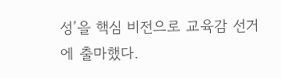성’을 핵심 비전으로 교육감 선거에 출마했다.